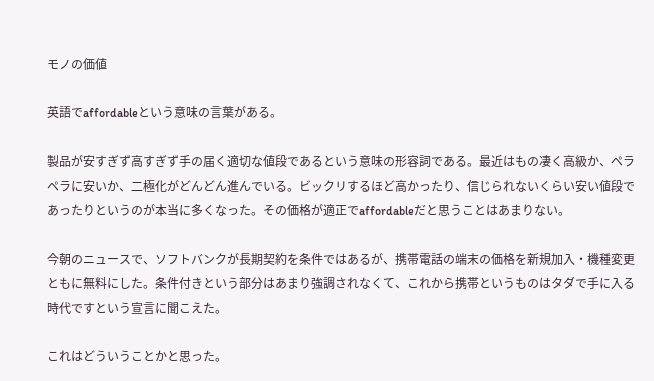モノの価値

英語でaffordableという意味の言葉がある。

製品が安すぎず高すぎず手の届く適切な値段であるという意味の形容詞である。最近はもの凄く高級か、ペラペラに安いか、二極化がどんどん進んでいる。ビックリするほど高かったり、信じられないくらい安い値段であったりというのが本当に多くなった。その価格が適正でaffordableだと思うことはあまりない。

今朝のニュースで、ソフトバンクが長期契約を条件ではあるが、携帯電話の端末の価格を新規加入・機種変更ともに無料にした。条件付きという部分はあまり強調されなくて、これから携帯というものはタダで手に入る時代ですという宣言に聞こえた。

これはどういうことかと思った。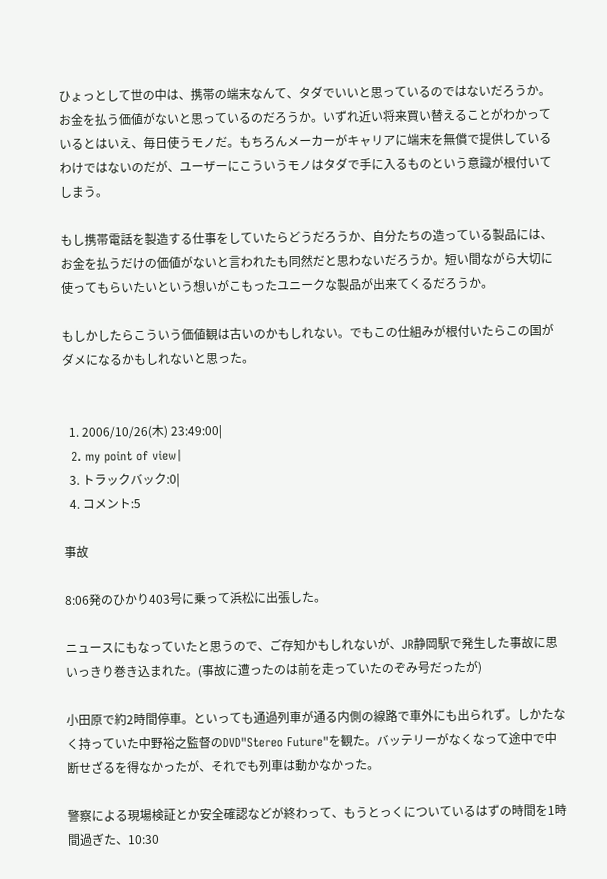ひょっとして世の中は、携帯の端末なんて、タダでいいと思っているのではないだろうか。お金を払う価値がないと思っているのだろうか。いずれ近い将来買い替えることがわかっているとはいえ、毎日使うモノだ。もちろんメーカーがキャリアに端末を無償で提供しているわけではないのだが、ユーザーにこういうモノはタダで手に入るものという意識が根付いてしまう。

もし携帯電話を製造する仕事をしていたらどうだろうか、自分たちの造っている製品には、お金を払うだけの価値がないと言われたも同然だと思わないだろうか。短い間ながら大切に使ってもらいたいという想いがこもったユニークな製品が出来てくるだろうか。

もしかしたらこういう価値観は古いのかもしれない。でもこの仕組みが根付いたらこの国がダメになるかもしれないと思った。


  1. 2006/10/26(木) 23:49:00|
  2. my point of view|
  3. トラックバック:0|
  4. コメント:5

事故

8:06発のひかり403号に乗って浜松に出張した。

ニュースにもなっていたと思うので、ご存知かもしれないが、JR静岡駅で発生した事故に思いっきり巻き込まれた。(事故に遭ったのは前を走っていたのぞみ号だったが)

小田原で約2時間停車。といっても通過列車が通る内側の線路で車外にも出られず。しかたなく持っていた中野裕之監督のDVD"Stereo Future"を観た。バッテリーがなくなって途中で中断せざるを得なかったが、それでも列車は動かなかった。

警察による現場検証とか安全確認などが終わって、もうとっくについているはずの時間を1時間過ぎた、10:30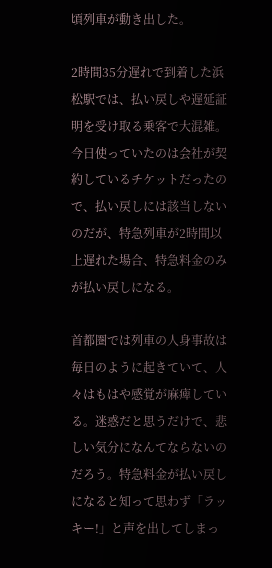頃列車が動き出した。

2時間35分遅れで到着した浜松駅では、払い戻しや遅延証明を受け取る乗客で大混雑。今日使っていたのは会社が契約しているチケットだったので、払い戻しには該当しないのだが、特急列車が2時間以上遅れた場合、特急料金のみが払い戻しになる。

首都圏では列車の人身事故は毎日のように起きていて、人々はもはや感覚が麻痺している。迷惑だと思うだけで、悲しい気分になんてならないのだろう。特急料金が払い戻しになると知って思わず「ラッキー!」と声を出してしまっ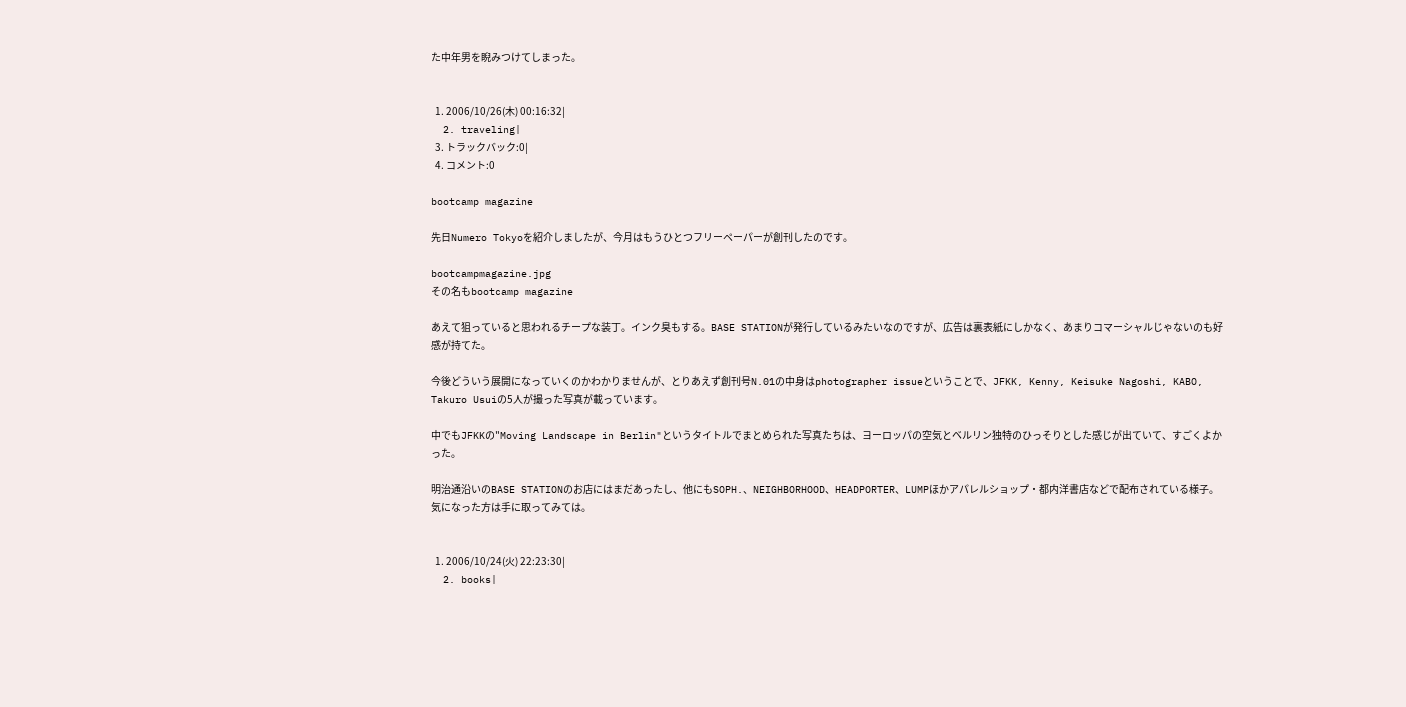た中年男を睨みつけてしまった。


  1. 2006/10/26(木) 00:16:32|
  2. traveling|
  3. トラックバック:0|
  4. コメント:0

bootcamp magazine

先日Numero Tokyoを紹介しましたが、今月はもうひとつフリーペーパーが創刊したのです。

bootcampmagazine.jpg
その名もbootcamp magazine

あえて狙っていると思われるチープな装丁。インク臭もする。BASE STATIONが発行しているみたいなのですが、広告は裏表紙にしかなく、あまりコマーシャルじゃないのも好感が持てた。

今後どういう展開になっていくのかわかりませんが、とりあえず創刊号N.01の中身はphotographer issueということで、JFKK, Kenny, Keisuke Nagoshi, KABO, Takuro Usuiの5人が撮った写真が載っています。

中でもJFKKの"Moving Landscape in Berlin"というタイトルでまとめられた写真たちは、ヨーロッパの空気とベルリン独特のひっそりとした感じが出ていて、すごくよかった。

明治通沿いのBASE STATIONのお店にはまだあったし、他にもSOPH.、NEIGHBORHOOD、HEADPORTER、LUMPほかアパレルショップ・都内洋書店などで配布されている様子。気になった方は手に取ってみては。


  1. 2006/10/24(火) 22:23:30|
  2. books|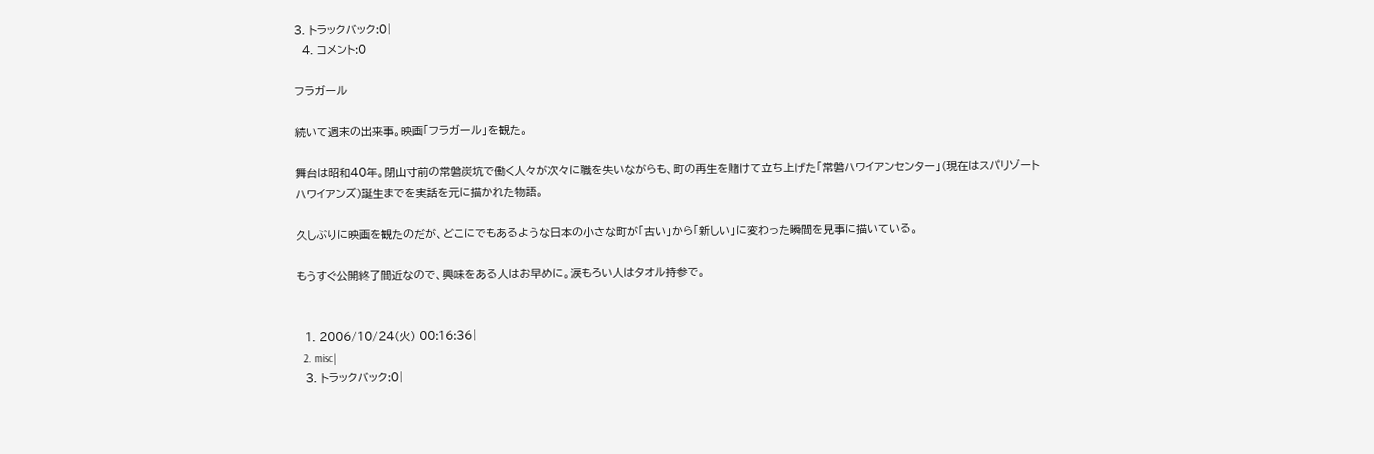3. トラックバック:0|
  4. コメント:0

フラガール

続いて週末の出来事。映画「フラガール」を観た。

舞台は昭和40年。閉山寸前の常磐炭坑で働く人々が次々に職を失いながらも、町の再生を賭けて立ち上げた「常磐ハワイアンセンター」(現在はスパリゾートハワイアンズ)誕生までを実話を元に描かれた物語。

久しぶりに映画を観たのだが、どこにでもあるような日本の小さな町が「古い」から「新しい」に変わった瞬間を見事に描いている。

もうすぐ公開終了間近なので、興味をある人はお早めに。涙もろい人はタオル持参で。


  1. 2006/10/24(火) 00:16:36|
  2. misc|
  3. トラックバック:0|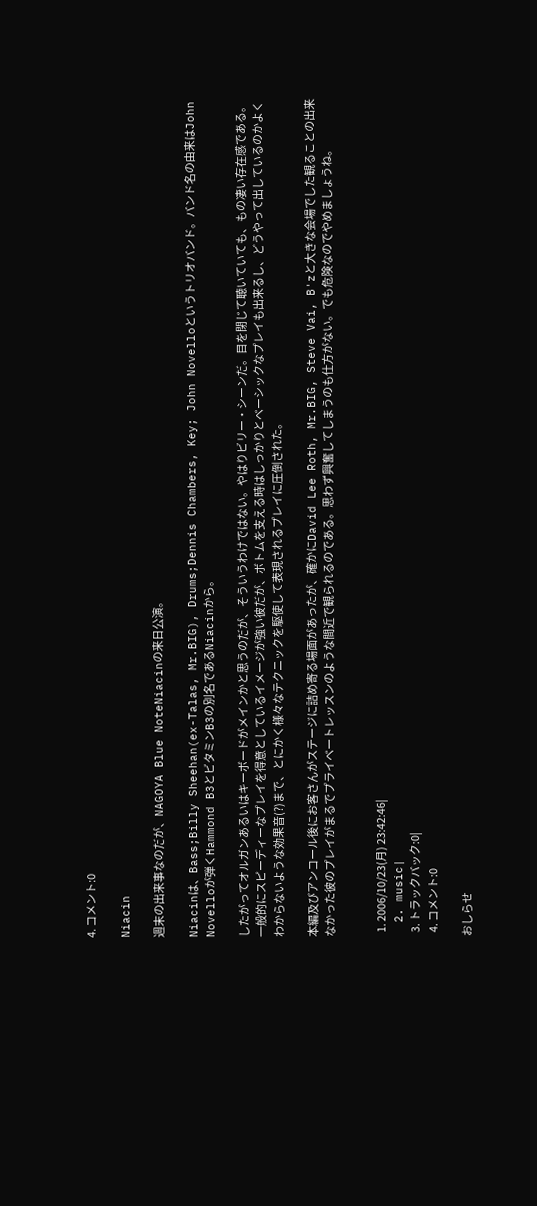4. コメント:0

Niacin

週末の出来事なのだが、NAGOYA Blue NoteNiacinの来日公演。

Niacinは、Bass;Billy Sheehan(ex-Talas, Mr.BIG), Drums;Dennis Chambers, Key; John Novelloというトリオバンド。バンド名の由来はJohn Novelloが弾くHammond B3とビタミンB3の別名であるNiacinから。

したがってオルガンあるいはキーボードがメインかと思うのだが、そういうわけではない。やはりビリー・シーンだ。目を閉じて聴いていても、もの凄い存在感である。一般的にスピーディーなプレイを得意としているイメージが強い彼だが、ボトムを支える時はしっかりとベーシックなプレイも出来るし、どうやって出しているのかよくわからないような効果音(?)まで、とにかく様々なテクニックを駆使して表現されるプレイに圧倒された。

本編及びアンコール後にお客さんがステージに詰め寄る場面があったが、確かにDavid Lee Roth, Mr.BIG, Steve Vai, B'zと大きな会場でした観ることの出来なかった彼のプレイがまるでプライベートレッスンのような間近で観られるのである。思わず興奮してしまうのも仕方がない。でも危険なのでやめましょうね。


  1. 2006/10/23(月) 23:42:46|
  2. music|
  3. トラックバック:0|
  4. コメント:0

おしらせ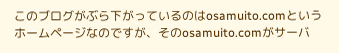このブログがぶら下がっているのはosamuito.comというホームページなのですが、そのosamuito.comがサーバ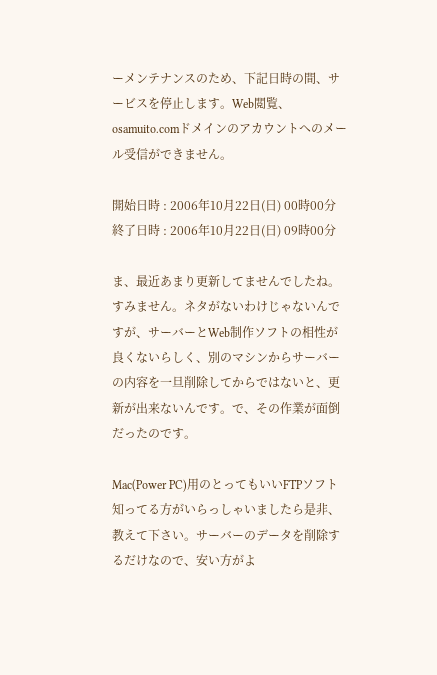ーメンテナンスのため、下記日時の間、サービスを停止します。Web閲覧、osamuito.comドメインのアカウントへのメール受信ができません。

開始日時 : 2006年10月22日(日) 00時00分
終了日時 : 2006年10月22日(日) 09時00分

ま、最近あまり更新してませんでしたね。すみません。ネタがないわけじゃないんですが、サーバーとWeb制作ソフトの相性が良くないらしく、別のマシンからサーバーの内容を一旦削除してからではないと、更新が出来ないんです。で、その作業が面倒だったのです。

Mac(Power PC)用のとってもいいFTPソフト知ってる方がいらっしゃいましたら是非、教えて下さい。サーバーのデータを削除するだけなので、安い方がよ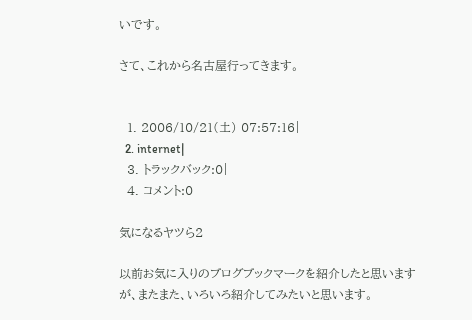いです。

さて、これから名古屋行ってきます。


  1. 2006/10/21(土) 07:57:16|
  2. internet|
  3. トラックバック:0|
  4. コメント:0

気になるヤツら2

以前お気に入りのブログブックマークを紹介したと思いますが、またまた、いろいろ紹介してみたいと思います。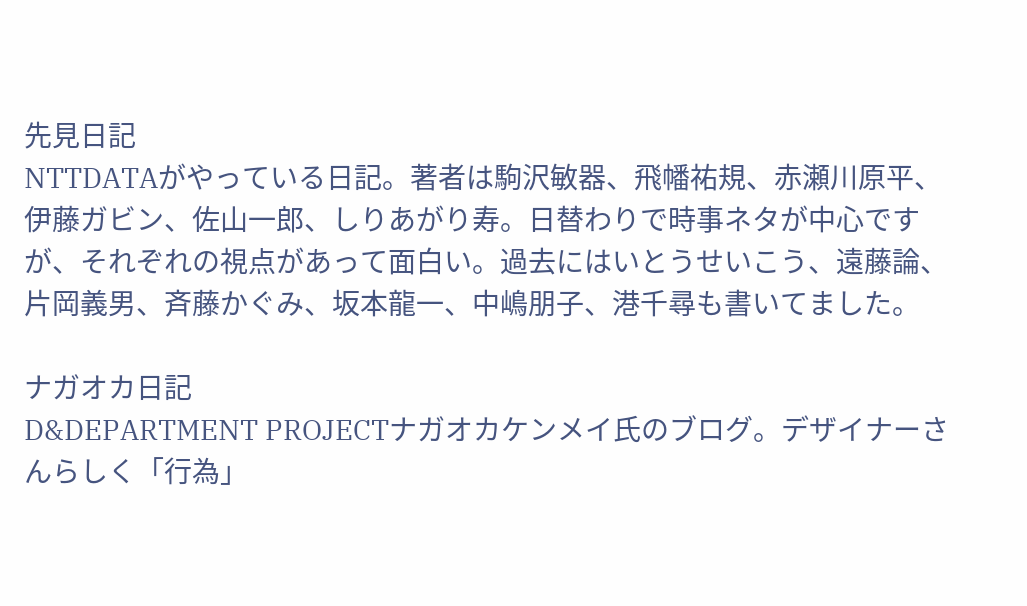先見日記
NTTDATAがやっている日記。著者は駒沢敏器、飛幡祐規、赤瀬川原平、伊藤ガビン、佐山一郎、しりあがり寿。日替わりで時事ネタが中心ですが、それぞれの視点があって面白い。過去にはいとうせいこう、遠藤論、片岡義男、斉藤かぐみ、坂本龍一、中嶋朋子、港千尋も書いてました。

ナガオカ日記
D&DEPARTMENT PROJECTナガオカケンメイ氏のブログ。デザイナーさんらしく「行為」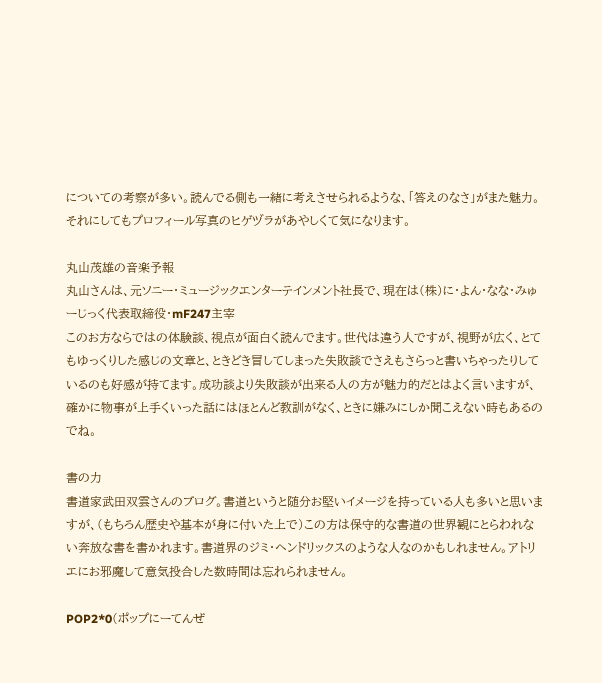についての考察が多い。読んでる側も一緒に考えさせられるような、「答えのなさ」がまた魅力。それにしてもプロフィール写真のヒゲヅラがあやしくて気になります。

丸山茂雄の音楽予報
丸山さんは、元ソニー・ミュージックエンターテインメント社長で、現在は(株)に・よん・なな・みゅーじっく代表取締役・mF247主宰
このお方ならではの体験談、視点が面白く読んでます。世代は違う人ですが、視野が広く、とてもゆっくりした感じの文章と、ときどき冒してしまった失敗談でさえもさらっと書いちゃったりしているのも好感が持てます。成功談より失敗談が出来る人の方が魅力的だとはよく言いますが、確かに物事が上手くいった話にはほとんど教訓がなく、ときに嫌みにしか聞こえない時もあるのでね。

書の力
書道家武田双雲さんのブログ。書道というと随分お堅いイメージを持っている人も多いと思いますが、(もちろん歴史や基本が身に付いた上で)この方は保守的な書道の世界観にとらわれない奔放な書を書かれます。書道界のジミ・ヘンドリックスのような人なのかもしれません。アトリエにお邪魔して意気投合した数時間は忘れられません。

POP2*0(ポップにーてんぜ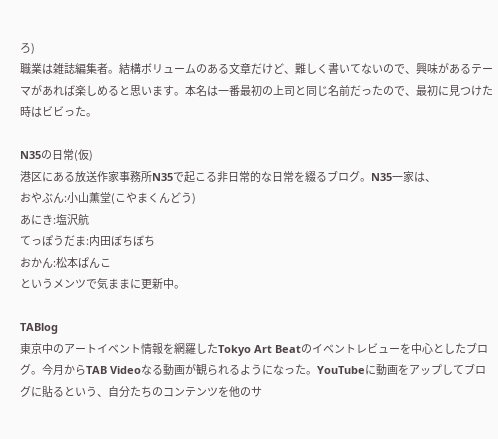ろ)
職業は雑誌編集者。結構ボリュームのある文章だけど、難しく書いてないので、興味があるテーマがあれば楽しめると思います。本名は一番最初の上司と同じ名前だったので、最初に見つけた時はビビった。

N35の日常(仮)
港区にある放送作家事務所N35で起こる非日常的な日常を綴るブログ。N35一家は、
おやぶん:小山薫堂(こやまくんどう)
あにき:塩沢航
てっぽうだま:内田ぼちぼち
おかん:松本ぱんこ
というメンツで気ままに更新中。

TABlog
東京中のアートイベント情報を網羅したTokyo Art Beatのイベントレビューを中心としたブログ。今月からTAB Videoなる動画が観られるようになった。YouTubeに動画をアップしてブログに貼るという、自分たちのコンテンツを他のサ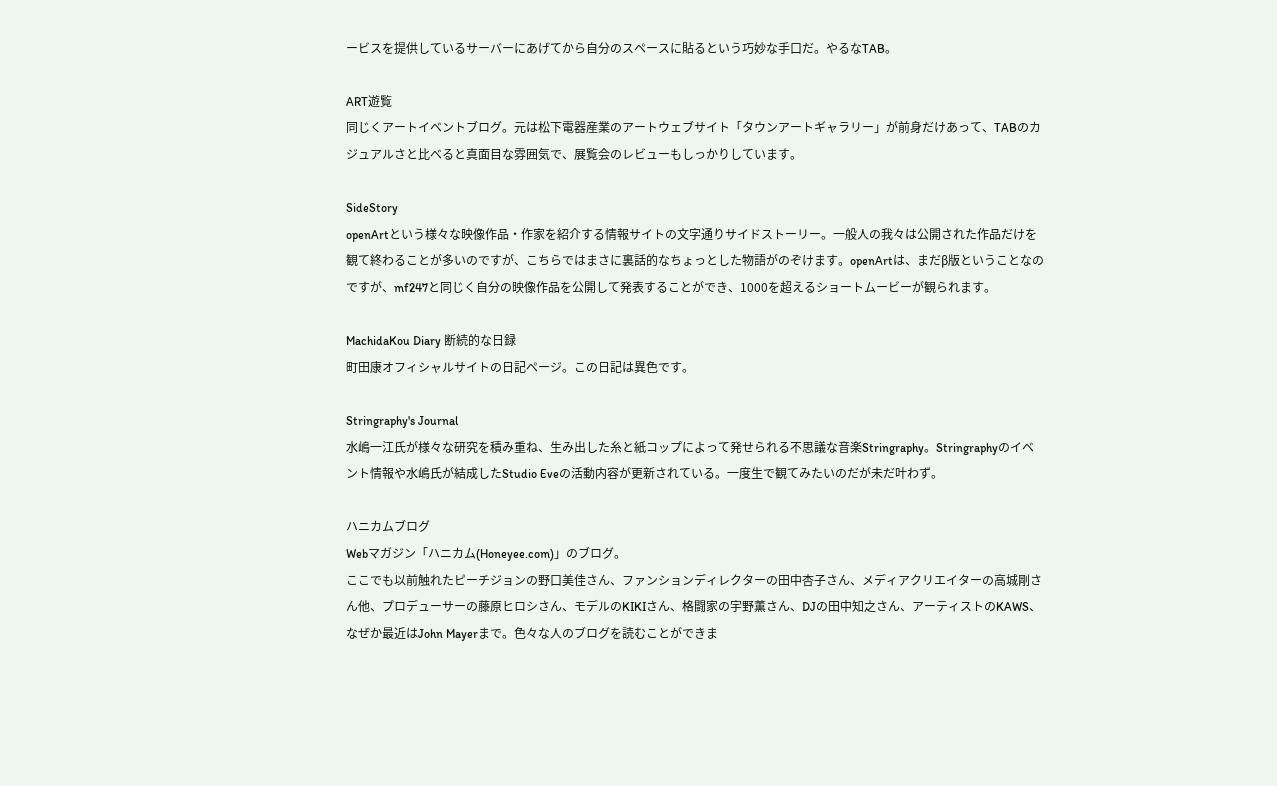ービスを提供しているサーバーにあげてから自分のスペースに貼るという巧妙な手口だ。やるなTAB。

ART遊覧
同じくアートイベントブログ。元は松下電器産業のアートウェブサイト「タウンアートギャラリー」が前身だけあって、TABのカジュアルさと比べると真面目な雰囲気で、展覧会のレビューもしっかりしています。

SideStory
openArtという様々な映像作品・作家を紹介する情報サイトの文字通りサイドストーリー。一般人の我々は公開された作品だけを観て終わることが多いのですが、こちらではまさに裏話的なちょっとした物語がのぞけます。openArtは、まだβ版ということなのですが、mf247と同じく自分の映像作品を公開して発表することができ、1000を超えるショートムービーが観られます。

MachidaKou Diary 断続的な日録
町田康オフィシャルサイトの日記ページ。この日記は異色です。

Stringraphy's Journal
水嶋一江氏が様々な研究を積み重ね、生み出した糸と紙コップによって発せられる不思議な音楽Stringraphy。Stringraphyのイベント情報や水嶋氏が結成したStudio Eveの活動内容が更新されている。一度生で観てみたいのだが未だ叶わず。

ハニカムブログ
Webマガジン「ハニカム(Honeyee.com)」のブログ。
ここでも以前触れたピーチジョンの野口美佳さん、ファンションディレクターの田中杏子さん、メディアクリエイターの高城剛さん他、プロデューサーの藤原ヒロシさん、モデルのKIKIさん、格闘家の宇野薫さん、DJの田中知之さん、アーティストのKAWS、なぜか最近はJohn Mayerまで。色々な人のブログを読むことができま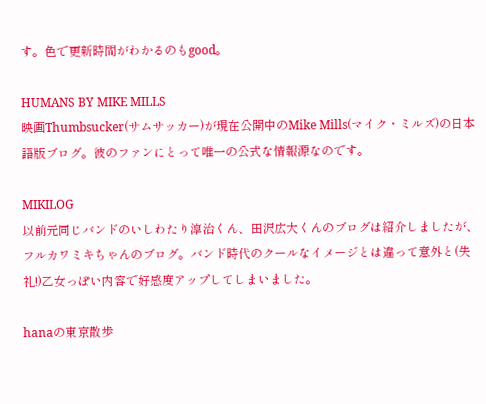す。色で更新時間がわかるのもgood。

HUMANS BY MIKE MILLS
映画Thumbsucker(サムサッカー)が現在公開中のMike Mills(マイク・ミルズ)の日本語版ブログ。彼のファンにとって唯一の公式な情報源なのです。

MIKILOG
以前元同じバンドのいしわたり淳治くん、田沢広大くんのブログは紹介しましたが、フルカワミキちゃんのブログ。バンド時代のクールなイメージとは違って意外と(失礼!)乙女っぽい内容で好感度アップしてしまいました。

hanaの東京散歩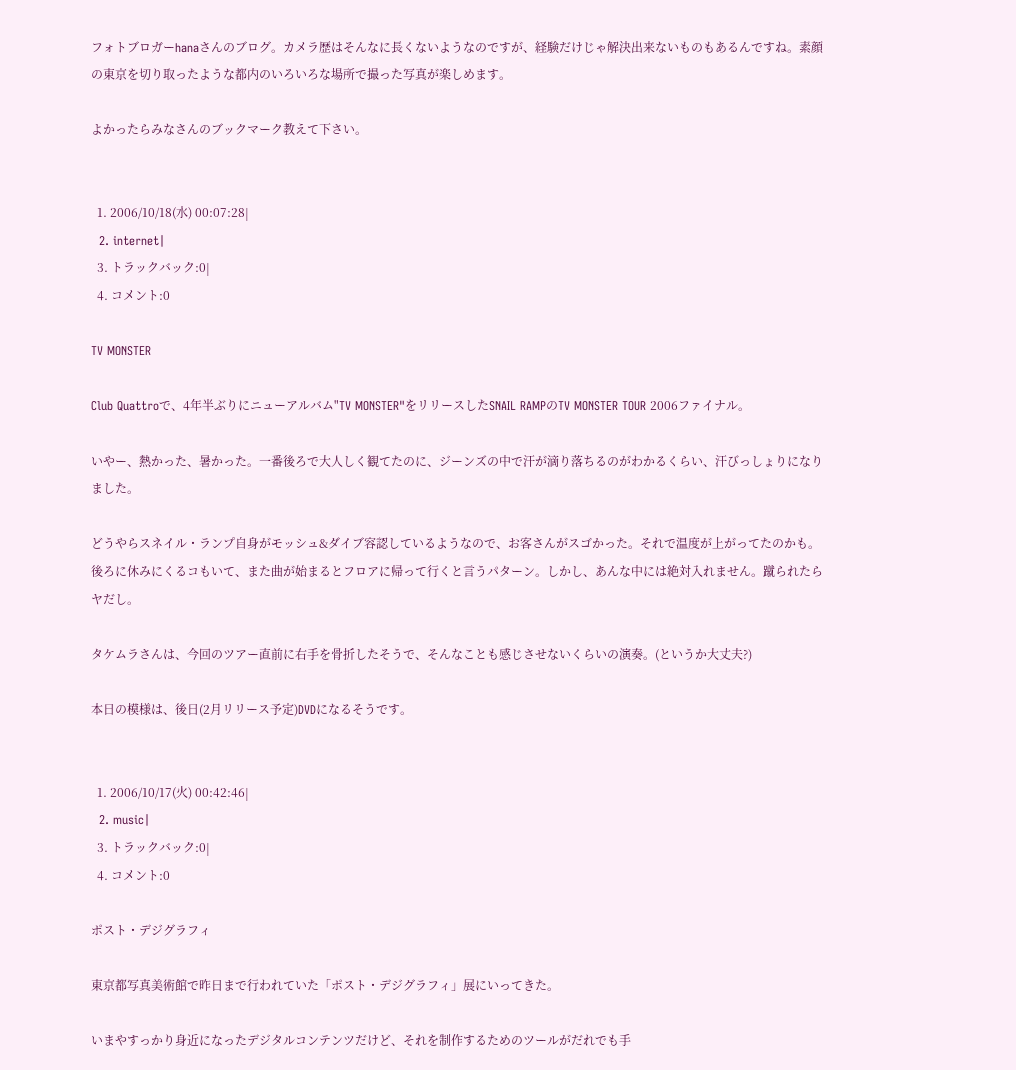フォトブロガーhanaさんのブログ。カメラ歴はそんなに長くないようなのですが、経験だけじゃ解決出来ないものもあるんですね。素顔の東京を切り取ったような都内のいろいろな場所で撮った写真が楽しめます。

よかったらみなさんのブックマーク教えて下さい。


  1. 2006/10/18(水) 00:07:28|
  2. internet|
  3. トラックバック:0|
  4. コメント:0

TV MONSTER

Club Quattroで、4年半ぶりにニューアルバム"TV MONSTER"をリリースしたSNAIL RAMPのTV MONSTER TOUR 2006ファイナル。

いやー、熱かった、暑かった。一番後ろで大人しく観てたのに、ジーンズの中で汗が滴り落ちるのがわかるくらい、汗びっしょりになりました。

どうやらスネイル・ランプ自身がモッシュ&ダイブ容認しているようなので、お客さんがスゴかった。それで温度が上がってたのかも。後ろに休みにくるコもいて、また曲が始まるとフロアに帰って行くと言うパターン。しかし、あんな中には絶対入れません。蹴られたらヤだし。

タケムラさんは、今回のツアー直前に右手を骨折したそうで、そんなことも感じさせないくらいの演奏。(というか大丈夫?)

本日の模様は、後日(2月リリース予定)DVDになるそうです。


  1. 2006/10/17(火) 00:42:46|
  2. music|
  3. トラックバック:0|
  4. コメント:0

ポスト・デジグラフィ

東京都写真美術館で昨日まで行われていた「ポスト・デジグラフィ」展にいってきた。

いまやすっかり身近になったデジタルコンテンツだけど、それを制作するためのツールがだれでも手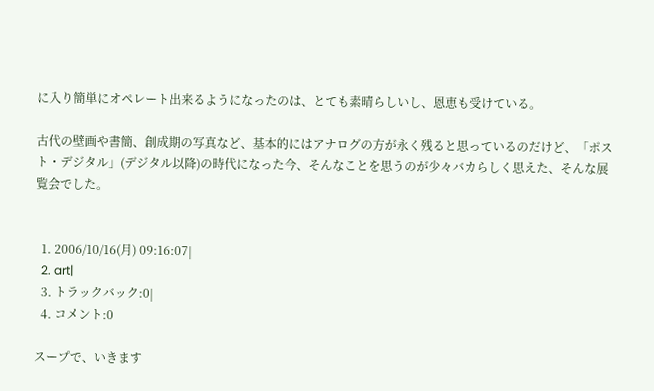に入り簡単にオペレート出来るようになったのは、とても素晴らしいし、恩恵も受けている。

古代の壁画や書簡、創成期の写真など、基本的にはアナログの方が永く残ると思っているのだけど、「ポスト・デジタル」(デジタル以降)の時代になった今、そんなことを思うのが少々バカらしく思えた、そんな展覧会でした。


  1. 2006/10/16(月) 09:16:07|
  2. art|
  3. トラックバック:0|
  4. コメント:0

スープで、いきます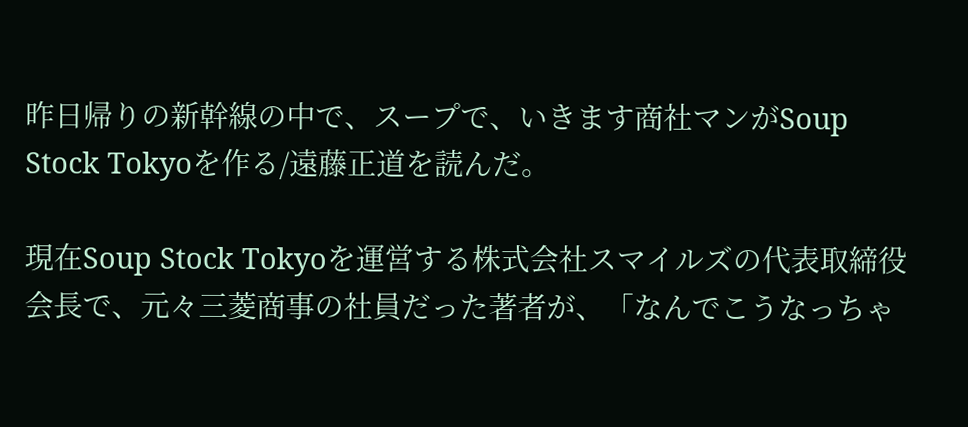昨日帰りの新幹線の中で、スープで、いきます商社マンがSoup Stock Tokyoを作る/遠藤正道を読んだ。

現在Soup Stock Tokyoを運営する株式会社スマイルズの代表取締役会長で、元々三菱商事の社員だった著者が、「なんでこうなっちゃ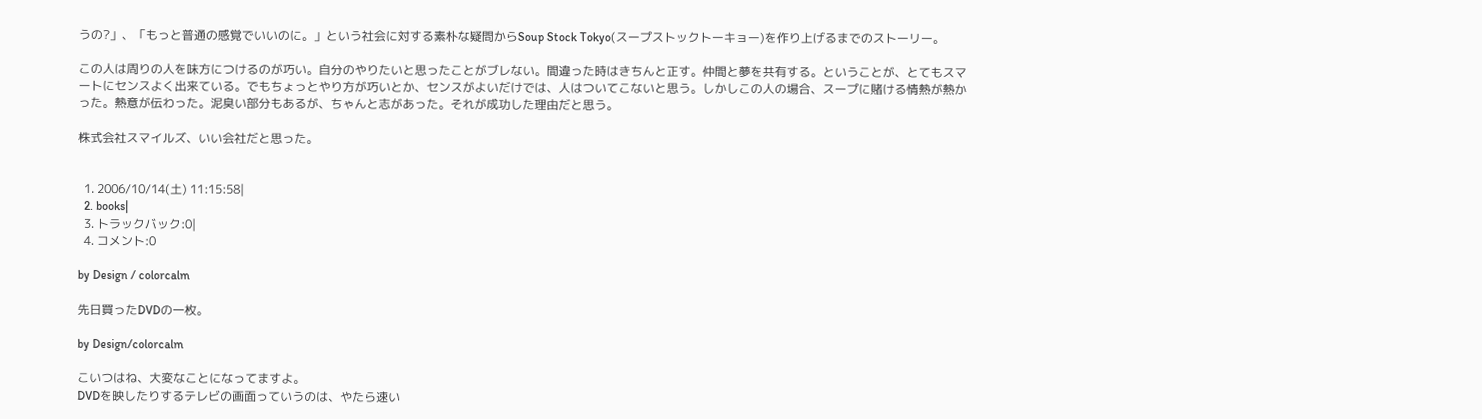うの?」、「もっと普通の感覚でいいのに。」という社会に対する素朴な疑問からSoup Stock Tokyo(スープストックトーキョー)を作り上げるまでのストーリー。

この人は周りの人を味方につけるのが巧い。自分のやりたいと思ったことがブレない。間違った時はきちんと正す。仲間と夢を共有する。ということが、とてもスマートにセンスよく出来ている。でもちょっとやり方が巧いとか、センスがよいだけでは、人はついてこないと思う。しかしこの人の場合、スープに賭ける情熱が熱かった。熱意が伝わった。泥臭い部分もあるが、ちゃんと志があった。それが成功した理由だと思う。

株式会社スマイルズ、いい会社だと思った。


  1. 2006/10/14(土) 11:15:58|
  2. books|
  3. トラックバック:0|
  4. コメント:0

by Design / colorcalm

先日買ったDVDの一枚。

by Design/colorcalm

こいつはね、大変なことになってますよ。
DVDを映したりするテレビの画面っていうのは、やたら速い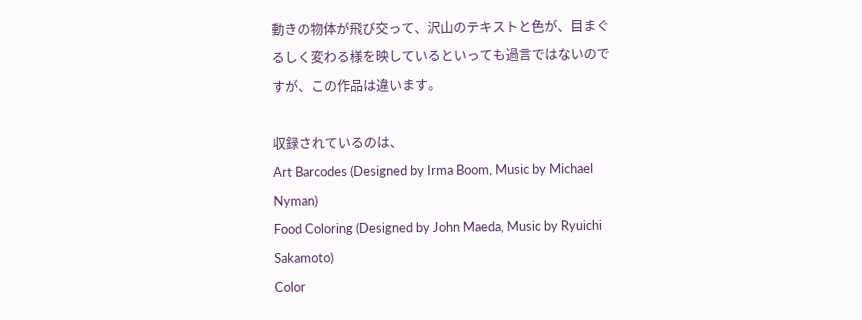動きの物体が飛び交って、沢山のテキストと色が、目まぐるしく変わる様を映しているといっても過言ではないのですが、この作品は違います。

収録されているのは、
Art Barcodes (Designed by Irma Boom, Music by Michael Nyman)
Food Coloring (Designed by John Maeda, Music by Ryuichi Sakamoto)
Color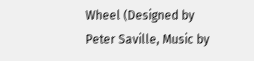Wheel (Designed by Peter Saville, Music by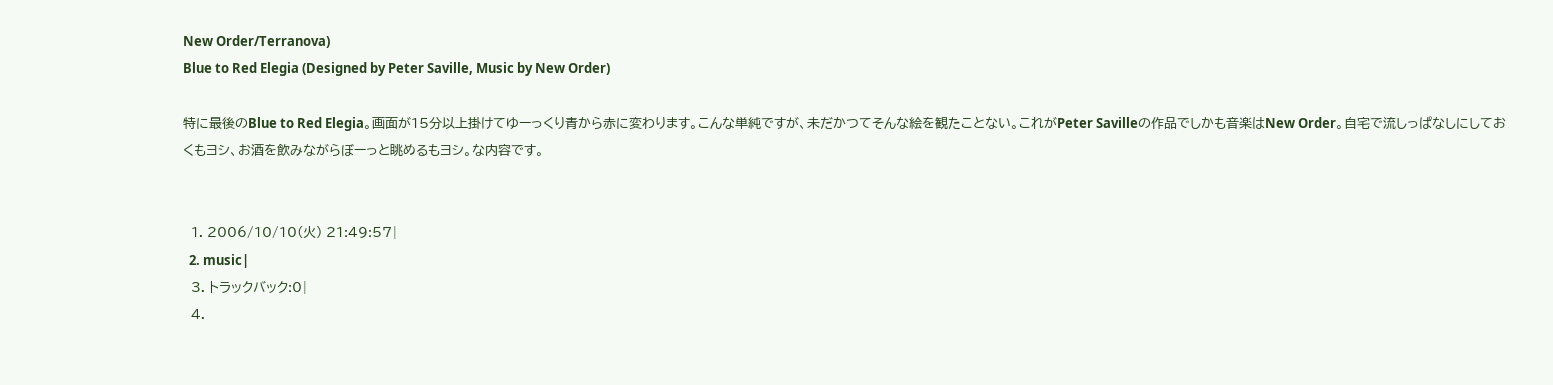New Order/Terranova)
Blue to Red Elegia (Designed by Peter Saville, Music by New Order)

特に最後のBlue to Red Elegia。画面が15分以上掛けてゆーっくり青から赤に変わります。こんな単純ですが、未だかつてそんな絵を観たことない。これがPeter Savilleの作品でしかも音楽はNew Order。自宅で流しっぱなしにしておくもヨシ、お酒を飲みながらぼーっと眺めるもヨシ。な内容です。


  1. 2006/10/10(火) 21:49:57|
  2. music|
  3. トラックバック:0|
  4.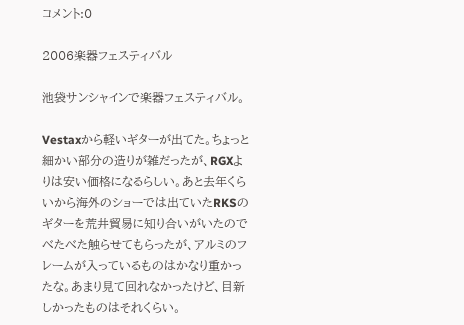コメント:0

2006楽器フェスティバル

池袋サンシャインで楽器フェスティバル。

Vestaxから軽いギターが出てた。ちょっと細かい部分の造りが雑だったが、RGXよりは安い価格になるらしい。あと去年くらいから海外のショーでは出ていたRKSのギターを荒井貿易に知り合いがいたのでべたべた触らせてもらったが、アルミのフレームが入っているものはかなり重かったな。あまり見て回れなかったけど、目新しかったものはそれくらい。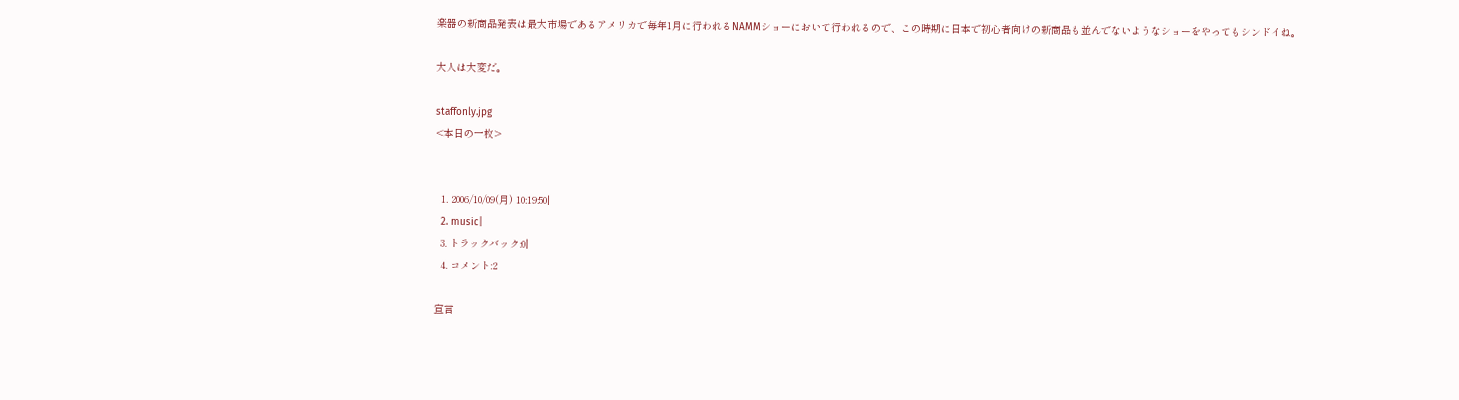楽器の新商品発表は最大市場であるアメリカで毎年1月に行われるNAMMショーにおいて行われるので、この時期に日本で初心者向けの新商品も並んでないようなショーをやってもシンドイね。

大人は大変だ。

staffonly.jpg
<本日の一枚>


  1. 2006/10/09(月) 10:19:50|
  2. music|
  3. トラックバック:0|
  4. コメント:2

宣言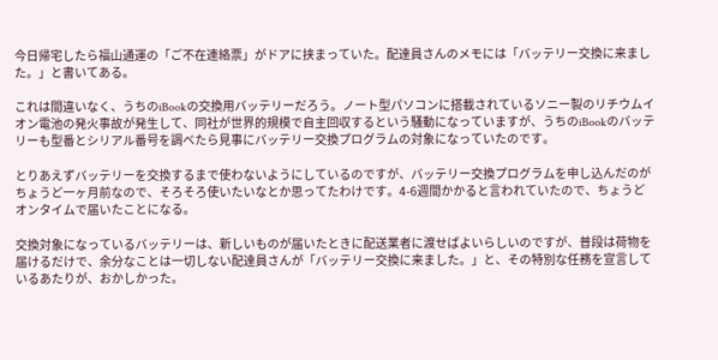今日帰宅したら福山通運の「ご不在連絡票」がドアに挟まっていた。配達員さんのメモには「バッテリー交換に来ました。」と書いてある。

これは間違いなく、うちのiBookの交換用バッテリーだろう。ノート型パソコンに搭載されているソニー製のリチウムイオン電池の発火事故が発生して、同社が世界的規模で自主回収するという騒動になっていますが、うちのiBookのバッテリーも型番とシリアル番号を調べたら見事にバッテリー交換プログラムの対象になっていたのです。

とりあえずバッテリーを交換するまで使わないようにしているのですが、バッテリー交換プログラムを申し込んだのがちょうど一ヶ月前なので、そろそろ使いたいなとか思ってたわけです。4-6週間かかると言われていたので、ちょうどオンタイムで届いたことになる。

交換対象になっているバッテリーは、新しいものが届いたときに配送業者に渡せばよいらしいのですが、普段は荷物を届けるだけで、余分なことは一切しない配達員さんが「バッテリー交換に来ました。」と、その特別な任務を宣言しているあたりが、おかしかった。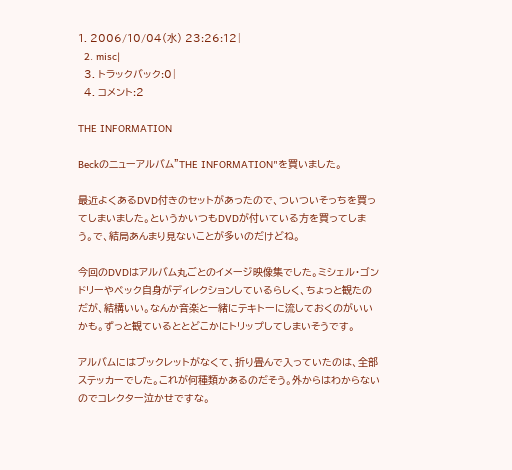1. 2006/10/04(水) 23:26:12|
  2. misc|
  3. トラックバック:0|
  4. コメント:2

THE INFORMATION

Beckのニューアルバム"THE INFORMATION"を買いました。

最近よくあるDVD付きのセットがあったので、ついついそっちを買ってしまいました。というかいつもDVDが付いている方を買ってしまう。で、結局あんまり見ないことが多いのだけどね。

今回のDVDはアルバム丸ごとのイメージ映像集でした。ミシェル・ゴンドリーやベック自身がディレクションしているらしく、ちょっと観たのだが、結構いい。なんか音楽と一緒にテキトーに流しておくのがいいかも。ずっと観ているととどこかにトリップしてしまいそうです。

アルバムにはブックレットがなくて、折り畳んで入っていたのは、全部ステッカーでした。これが何種類かあるのだそう。外からはわからないのでコレクター泣かせですな。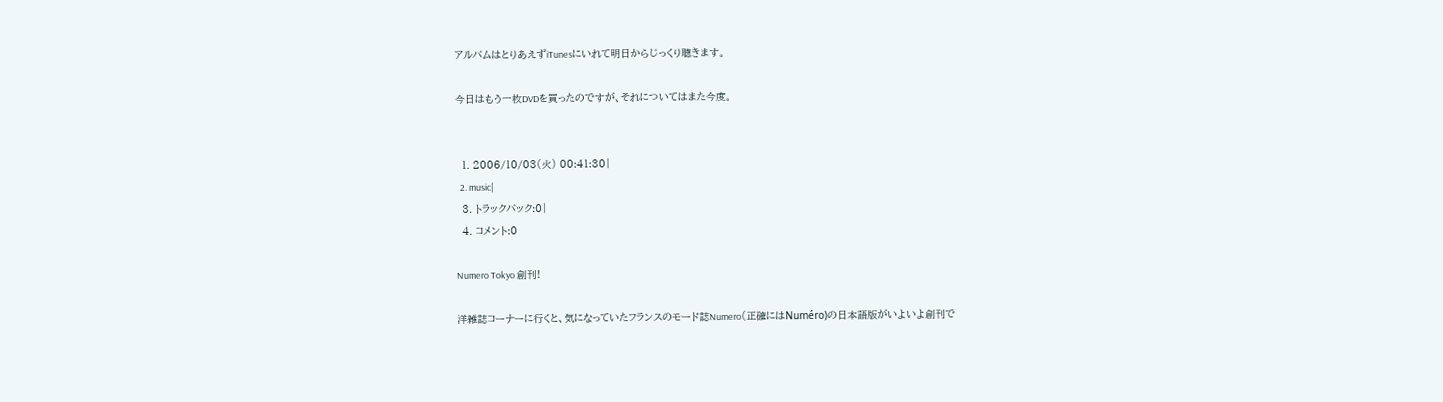アルバムはとりあえずiTunesにいれて明日からじっくり聴きます。

今日はもう一枚DVDを買ったのですが、それについてはまた今度。


  1. 2006/10/03(火) 00:41:30|
  2. music|
  3. トラックバック:0|
  4. コメント:0

Numero Tokyo 創刊!

洋雑誌コーナーに行くと、気になっていたフランスのモード誌Numero(正確にはNuméro)の日本語版がいよいよ創刊で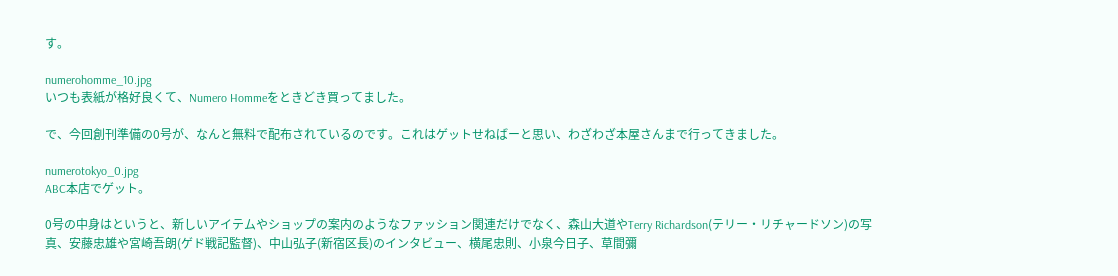す。

numerohomme_10.jpg
いつも表紙が格好良くて、Numero Hommeをときどき買ってました。

で、今回創刊準備の0号が、なんと無料で配布されているのです。これはゲットせねばーと思い、わざわざ本屋さんまで行ってきました。

numerotokyo_0.jpg
ABC本店でゲット。

0号の中身はというと、新しいアイテムやショップの案内のようなファッション関連だけでなく、森山大道やTerry Richardson(テリー・リチャードソン)の写真、安藤忠雄や宮崎吾朗(ゲド戦記監督)、中山弘子(新宿区長)のインタビュー、横尾忠則、小泉今日子、草間彌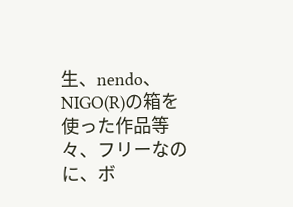生、nendo、NIGO(R)の箱を使った作品等々、フリーなのに、ボ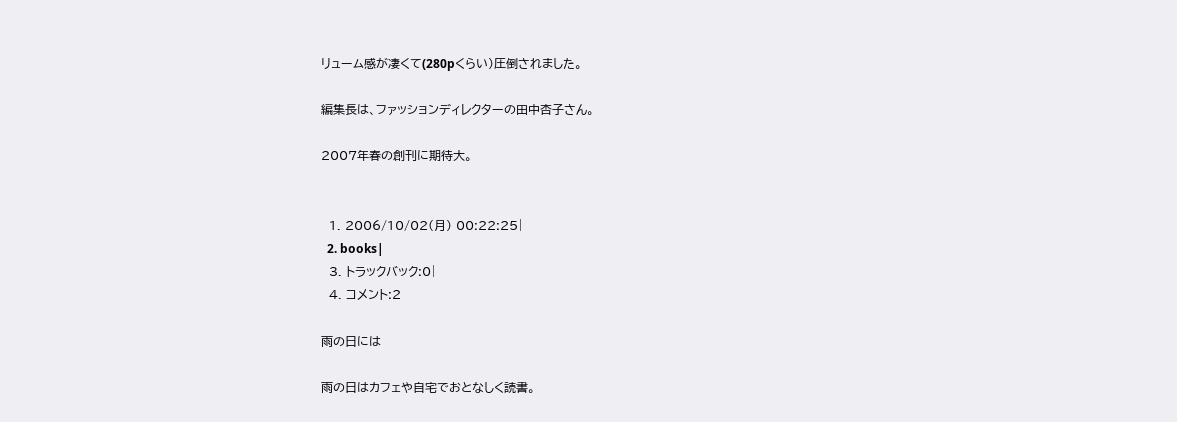リューム感が凄くて(280pくらい)圧倒されました。

編集長は、ファッションディレクターの田中杏子さん。

2007年春の創刊に期待大。


  1. 2006/10/02(月) 00:22:25|
  2. books|
  3. トラックバック:0|
  4. コメント:2

雨の日には

雨の日はカフェや自宅でおとなしく読書。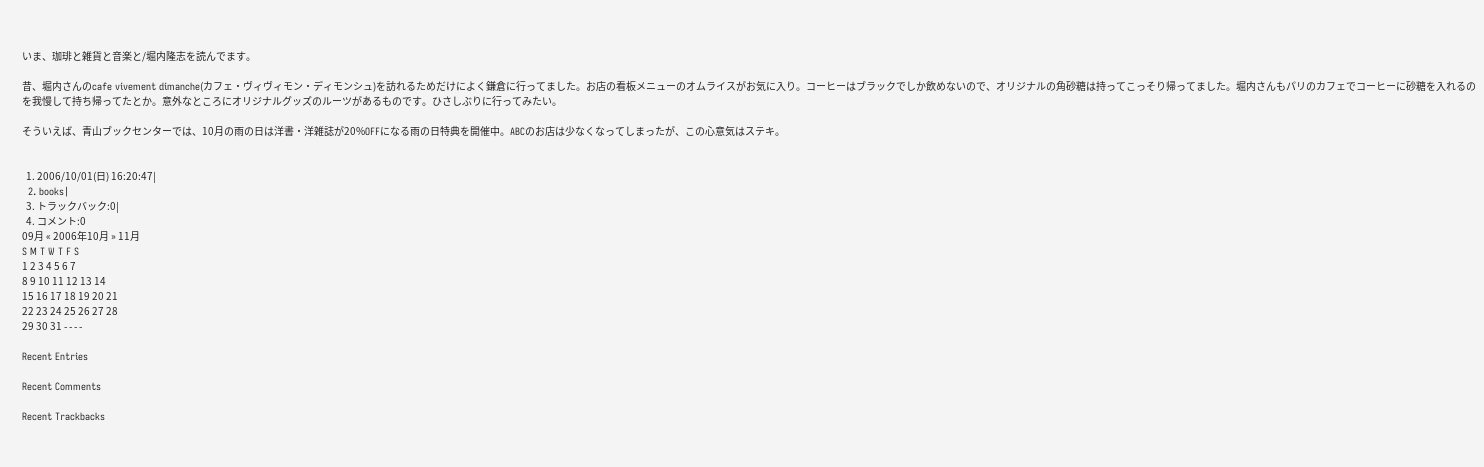いま、珈琲と雑貨と音楽と/堀内隆志を読んでます。

昔、堀内さんのcafe vivement dimanche(カフェ・ヴィヴィモン・ディモンシュ)を訪れるためだけによく鎌倉に行ってました。お店の看板メニューのオムライスがお気に入り。コーヒーはブラックでしか飲めないので、オリジナルの角砂糖は持ってこっそり帰ってました。堀内さんもパリのカフェでコーヒーに砂糖を入れるのを我慢して持ち帰ってたとか。意外なところにオリジナルグッズのルーツがあるものです。ひさしぶりに行ってみたい。

そういえば、青山ブックセンターでは、10月の雨の日は洋書・洋雑誌が20%OFFになる雨の日特典を開催中。ABCのお店は少なくなってしまったが、この心意気はステキ。


  1. 2006/10/01(日) 16:20:47|
  2. books|
  3. トラックバック:0|
  4. コメント:0
09月 « 2006年10月 » 11月
S M T W T F S
1 2 3 4 5 6 7
8 9 10 11 12 13 14
15 16 17 18 19 20 21
22 23 24 25 26 27 28
29 30 31 - - - -

Recent Entries

Recent Comments

Recent Trackbacks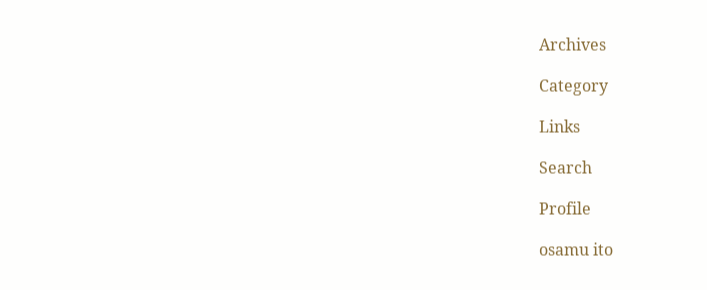Archives

Category

Links

Search

Profile

osamu ito